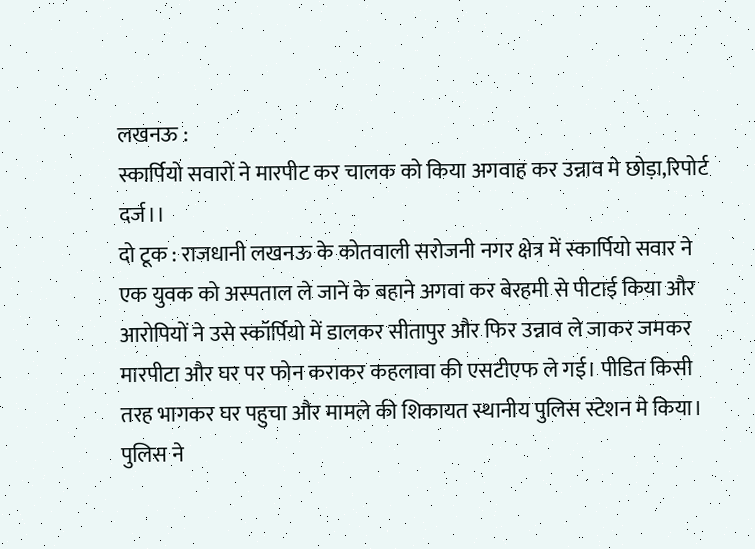लखनऊ :
स्कार्पियो सवारों ने मारपीट कर चालक को किया अगवाह कर उन्नाव मे छोड़ा,रिपोर्ट दर्ज।।
दो टूक : राजधानी लखनऊ के कोतवाली सरोजनी नगर क्षेत्र में स्कार्पियो सवार ने एक युवक को अस्पताल ले जाने के बहाने अगवा कर बेरहमी से पीटाई किया और आरोपियों ने उसे स्कॉर्पियो में डालकर सीतापुर और फिर उन्नाव ले जाकर जमकर मारपीटा और घर पर फोन कराकर कहलावा की एसटीएफ ले गई। पीडित किसी तरह भागकर घर पहुचा और मामले की शिकायत स्थानीय पुलिस स्टेशन मे किया। पुलिस ने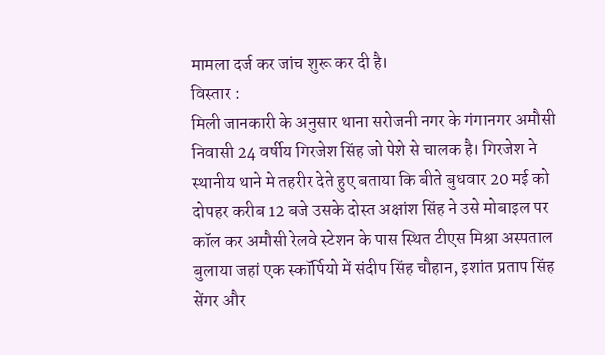मामला दर्ज कर जांच शुरू कर दी है।
विस्तार :
मिली जानकारी के अनुसार थाना सरोजनी नगर के गंगानगर अमौसी निवासी 24 वर्षीय गिरजेश सिंह जो पेशे से चालक है। गिरजेश ने स्थानीय थाने मे तहरीर देते हुए बताया कि बीते बुधवार 20 मई को दोपहर करीब 12 बजे उसके दोस्त अक्षांश सिंह ने उसे मोबाइल पर कॉल कर अमौसी रेलवे स्टेशन के पास स्थित टीएस मिश्रा अस्पताल बुलाया जहां एक स्कॉर्पियो में संदीप सिंह चौहान, इशांत प्रताप सिंह सेंगर और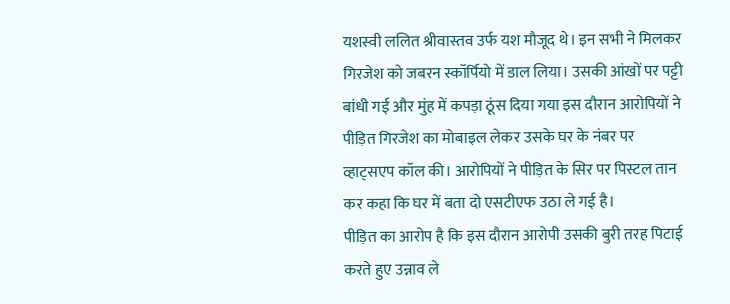यशस्वी ललित श्रीवास्तव उर्फ यश मौजूद थे। इन सभी ने मिलकर गिरजेश को जबरन स्कॉर्पियो में डाल लिया। उसकी आंखों पर पट्टी बांधी गई और मुंह में कपड़ा ठूंस दिया गया इस दौरान आरोपियों ने पीड़ित गिरजेश का मोबाइल लेकर उसके घर के नंबर पर व्हाट्सएप कॉल की। आरोपियों ने पीड़ित के सिर पर पिस्टल तान कर कहा कि घर में बता दो एसटीएफ उठा ले गई है।
पीड़ित का आरोप है कि इस दौरान आरोपी उसकी बुरी तरह पिटाई करते हुए उन्नाव ले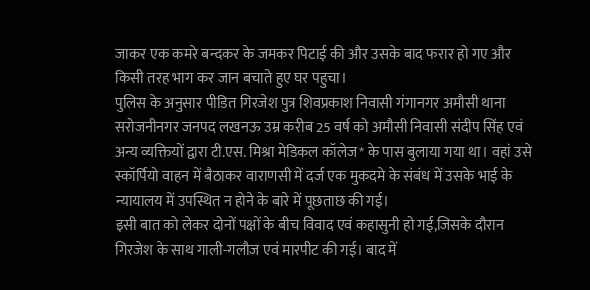जाकर एक कमरे बन्दकर के जमकर पिटाई की और उसके बाद फरार हो गए और किसी तरह भाग कर जान बचाते हुए घर पहुचा।
पुलिस के अनुसार पीडित गिरजेश पुत्र शिवप्रकाश निवासी गंगानगर अमौसी थाना सरोजनीनगर जनपद लखनऊ उम्र करीब 25 वर्ष को अमौसी निवासी संदीप सिंह एवं अन्य व्यक्तियों द्वारा टी.एस. मिश्रा मेडिकल कॉलेज* के पास बुलाया गया था। वहां उसे स्कॉर्पियो वाहन में बैठाकर वाराणसी में दर्ज एक मुकदमे के संबंध में उसके भाई के न्यायालय में उपस्थित न होने के बारे में पूछताछ की गई।
इसी बात को लेकर दोनों पक्षों के बीच विवाद एवं कहासुनी हो गई,जिसके दौरान गिरजेश के साथ गाली-गलौज एवं मारपीट की गई। बाद में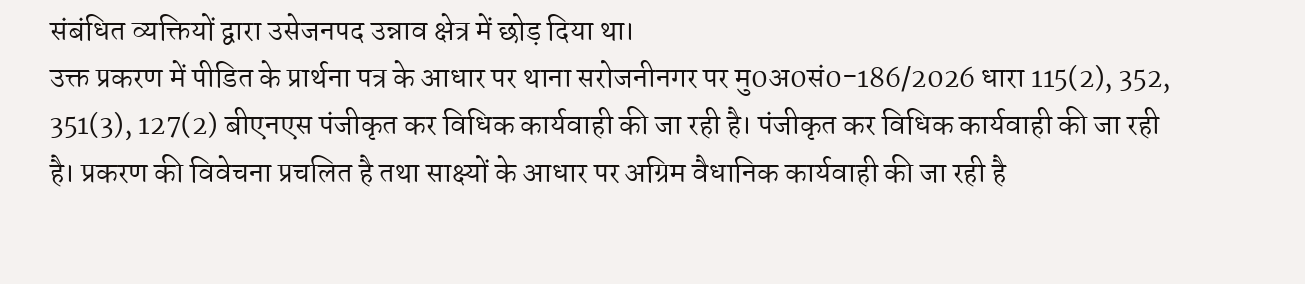संबंधित व्यक्तियों द्वारा उसेजनपद उन्नाव क्षेत्र में छोड़ दिया था।
उक्त प्रकरण में पीडित के प्रार्थना पत्र के आधार पर थाना सरोजनीनगर पर मु0अ0सं0-186/2026 धारा 115(2), 352, 351(3), 127(2) बीएनएस पंजीकृत कर विधिक कार्यवाही की जा रही है। पंजीकृत कर विधिक कार्यवाही की जा रही है। प्रकरण की विवेचना प्रचलित है तथा साक्ष्यों के आधार पर अग्रिम वैधानिक कार्यवाही की जा रही है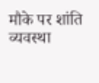मौके पर शांति व्यवस्था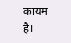कायम है।